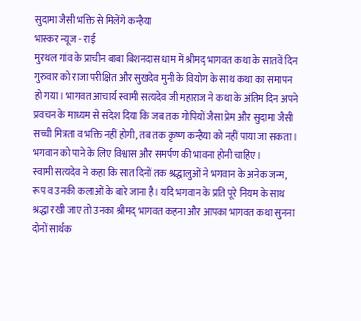सुदामा जैसी भक्ति से मिलेंगे कन्हैया
भास्कर न्यूज - राई
मुरथल गांव के प्राचीन बाबा बिशनदास धाम में श्रीमद् भागवत कथा के सातवें दिन गुरुवार को राजा परीक्षित और सुखदेव मुनी के वियोग के साथ कथा का समापन हो गया। भागवत आचार्य स्वामी सत्यदेव जी महाराज ने कथा के अंतिम दिन अपने प्रवचन के माध्यम से संदेश दिया कि जब तक गोपियों जैसा प्रेम और सुदामा जैसी सच्ची मित्रता व भक्ति नहीं होगी, तब तक कृष्ण कन्हैया को नहीं पाया जा सकता। भगवान को पाने के लिए विश्वास और समर्पण की भावना होनी चाहिए।
स्वामी सत्यदेव ने कहा कि सात दिनों तक श्रद्धालुओं ने भगवान के अनेक जन्म, रूप व उनकी कलाओं के बारे जाना है। यदि भगवान के प्रति पूरे नियम के साथ श्रद्धा रखी जाए तो उनका श्रीमद् भागवत कहना और आपका भागवत कथा सुनना दोनों सार्थक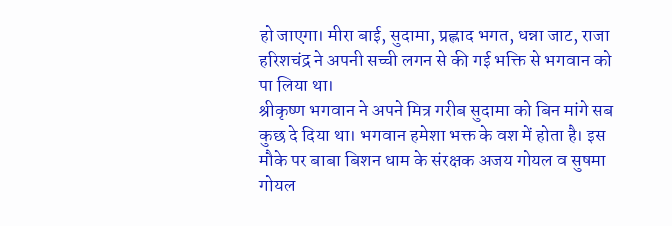हो जाएगा। मीरा बाई, सुदामा, प्रह्लाद भगत, धन्ना जाट, राजा हरिशचंद्र ने अपनी सच्ची लगन से की गई भक्ति से भगवान को पा लिया था।
श्रीकृष्ण भगवान ने अपने मित्र गरीब सुदामा को बिन मांगे सब कुछ दे दिया था। भगवान हमेशा भक्त के वश में होता है। इस मौके पर बाबा बिशन धाम के संरक्षक अजय गोयल व सुषमा गोयल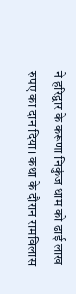ने हरिद्वार के करूणा निकुंज धाम को ढाई लाख रुपए का दान दिया। कथा के दौरान रामविलास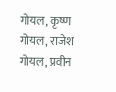गोयल, कृष्ण गोयल, राजेश गोयल, प्रवीन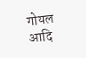गोयल आदि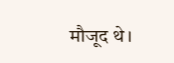मौजूद थे।